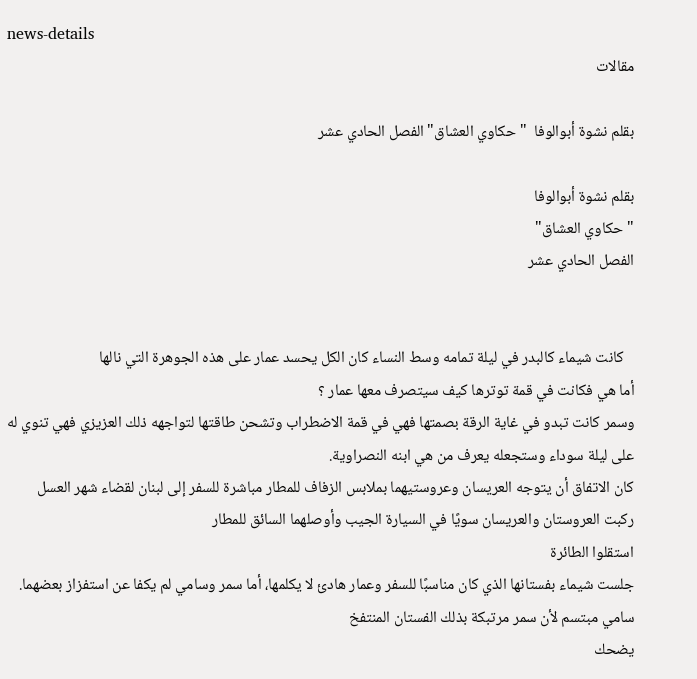news-details
مقالات

بقلم نشوة أبوالوفا  "حكاوي العشاق" الفصل الحادي عشر

بقلم نشوة أبوالوفا
"حكاوي العشاق"
الفصل الحادي عشر


   كانت شيماء كالبدر في ليلة تمامه وسط النساء كان الكل يحسد عمار على هذه الجوهرة التي نالها
أما هي فكانت في قمة توترها كيف سيتصرف معها عمار ؟
وسمر كانت تبدو في غاية الرقة بصمتها فهي في قمة الاضطراب وتشحن طاقتها لتواجهه ذلك العزيزي فهي تنوي له على ليلة سوداء وستجعله يعرف من هي ابنه النصراوية.
كان الاتفاق أن يتوجه العريسان وعروستيهما بملابس الزفاف للمطار مباشرة للسفر إلى لبنان لقضاء شهر العسل
ركبت العروستان والعريسان سويًا في السيارة الجيب وأوصلهما السائق للمطار
استقلوا الطائرة
جلست شيماء بفستانها الذي كان مناسبًا للسفر وعمار هادئ لا يكلمها، أما سمر وسامي لم يكفا عن استفزاز بعضهما.
سامي مبتسم لأن سمر مرتبكة بذلك الفستان المنتفخ
يضحك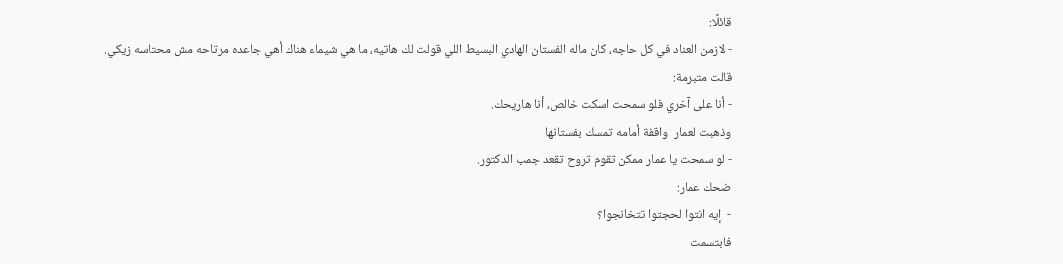قائلًا:
- لازمن العناد في كل حاجه، كان ماله الفستان الهادي البسيط اللي قولت لك هاتيه، ما هي شيماء هناك أهي جاعده مرتاحه مش محتاسه زيكي.
قالت متبرمة:
- أنا على آخري فلو سمحت اسكت خالص، أنا هاريحك.
وذهبت لعمار  واقفة أمامه تمسك بفستانها
- لو سمحت يا عمار ممكن تقوم تروح تقعد جمب الدكتور.
ضحك عمار:
-  إيه انتوا لحجتوا تتخانجوا؟
فابتسمت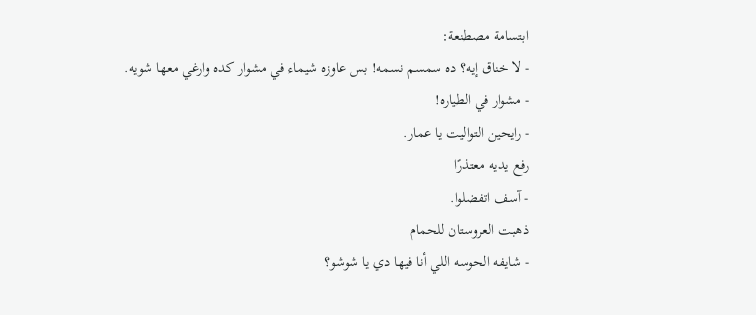ابتسامة مصطنعة:
- لا خناق إيه؟ ده سمسم نسمه! بس عاوزه شيماء في مشوار كده وارغي معها شويه.
- مشوار في الطياره!
- رايحين التواليت يا عمار.
رفع يديه معتذرًا
- آسف اتفضلوا.
ذهبت العروستان للحمام
- شايفه الحوسه اللي أنا فيها دي يا شوشو؟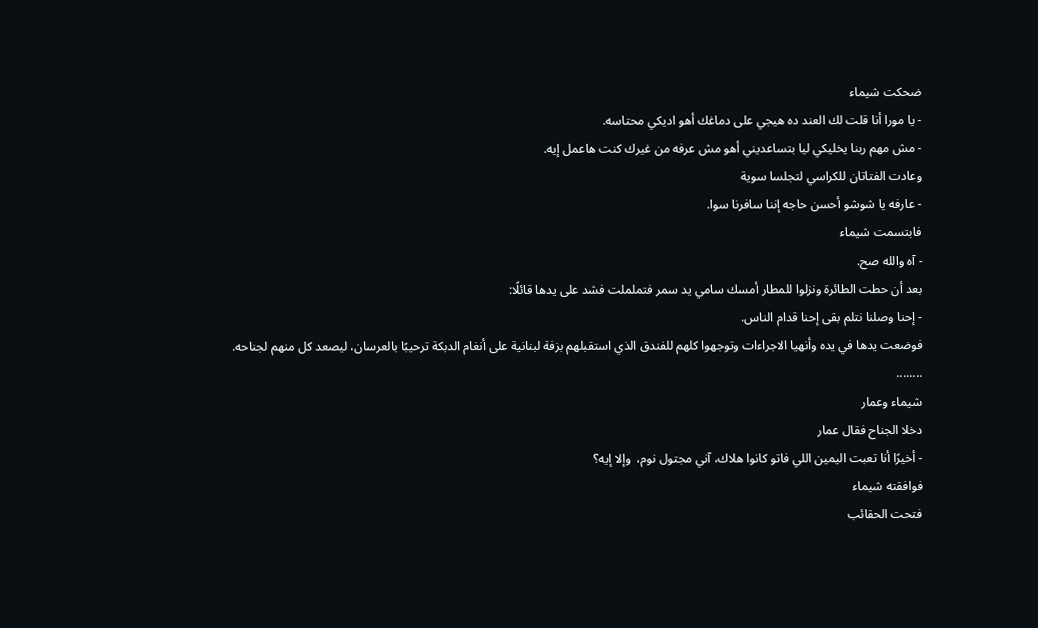ضحكت شيماء
- يا مورا أنا قلت لك العند ده هيجي على دماغك أهو اديكي محتاسه.
- مش مهم ربنا يخليكي ليا بتساعديني أهو مش عرفه من غيرك كنت هاعمل إيه.
وعادت الفتاتان للكراسي لتجلسا سوية
- عارفه يا شوشو أحسن حاجه إننا سافرنا سوا.
فابتسمت شيماء
- آه والله صح.
بعد أن حطت الطائرة ونزلوا للمطار أمسك سامي يد سمر فتململت فشد على يدها قائلًا:
- إحنا وصلنا نتلم بقى إحنا قدام الناس.
فوضعت يدها في يده وأنهيا الاجراءات وتوجهوا كلهم للفندق الذي استقبلهم بزفة لبنانية على أنغام الدبكة ترحيبًا بالعرسان، ليصعد كل منهم لجناحه.
........
شيماء وعمار
دخلا الجناح فقال عمار
- أخيرًا أنا تعبت اليمين اللي فاتو كانوا هلاك، آني مجتول نوم،  وإلا إيه؟
فوافقته شيماء
فتحت الحقائب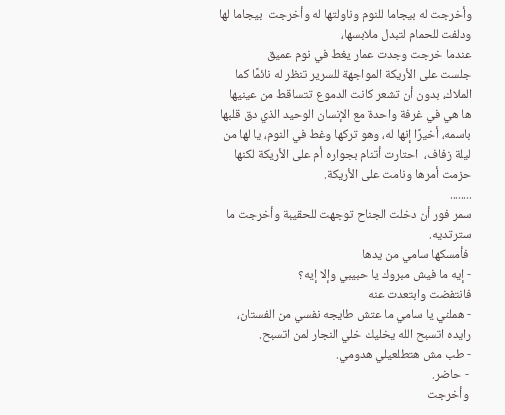وأخرجت له بيجاما للنوم وناولتها له وأخرجت  بيجاما لها ودلفت للحمام لتبدل ملابسها،
عندما خرجت وجدت عمار يغط في نوم عميق
جلست على الأريكة المواجهة للسرير تنظر له نائمًا كما الملاك، بدون أن تشعر كانت الدموع تتساقط من عينيها
ها هي في غرفة واحدة مع الإنسان الوحيد الذي دق قلبها باسمه، أخيرًا إنها له، وهو تركها وغط في النوم، يا لها من ليلة زفاف،  احتارت أتنام بجواره أم على الأريكة لكنها حزمت أمرها ونامت على الأريكة.
........
سمر فور أن دخلت الجناح توجهت للحقيبة وأخرجت ما سترتديه.
 فأمسكها سامي من يدها
- إيه ما فيش مبروك يا حبيبي وإلا إيه؟
فانتفضت وابتعدت عنه
- هملني يا سامي ما عتش طايجه نفسي من الفستان، رايده اتسبح الله يخليك خلي النجار لمن اتسبح.
- طب مش هتطلعيلي هدومي.
 - حاضر.
 وأخرجت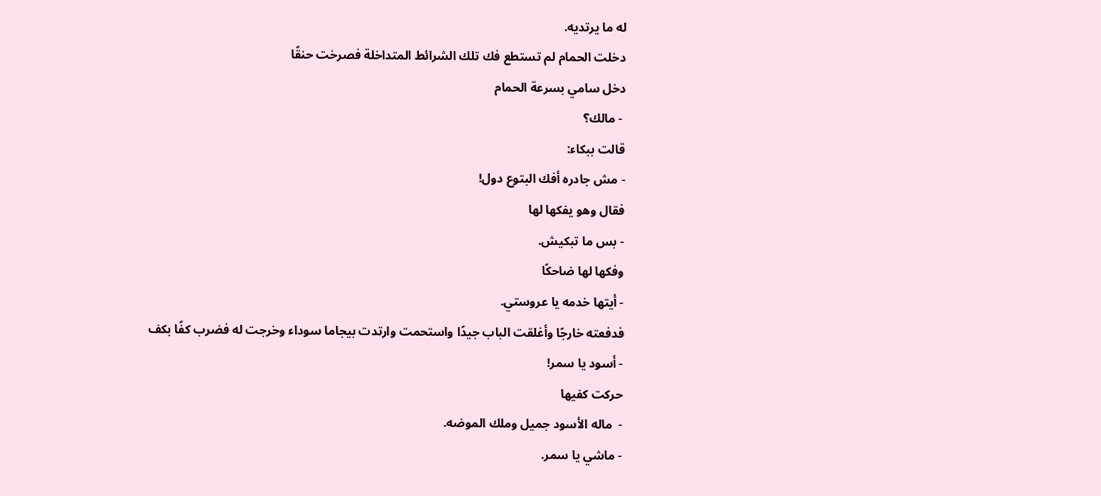له ما يرتديه.
دخلت الحمام لم تستطع فك تلك الشرائط المتداخلة فصرخت حنقًا
دخل سامي بسرعة الحمام
 - مالك؟
قالت ببكاء:
- مش جادره أفك البتوع دول!
فقال وهو يفكها لها
- بس ما تبكيش.
وفكها لها ضاحكًا
- أيتها خدمه يا عروستي.
فدفعته خارجًا وأغلقت الباب جيدًا واستحمت وارتدت بيجاما سوداء وخرجت له فضرب كفًا بكف
- أسود يا سمر!
حركت كفيها
-  ماله الأسود جميل وملك الموضه.
- ماشي يا سمر.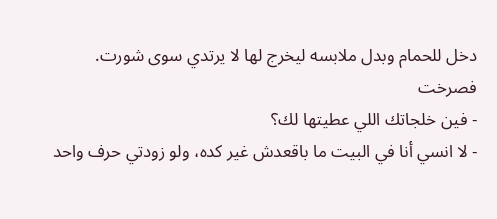دخل للحمام وبدل ملابسه ليخرج لها لا يرتدي سوى شورت.
فصرخت
- فين خلجاتك اللي عطيتها لك؟
- لا انسي أنا في البيت ما باقعدش غير كده، ولو زودتي حرف واحد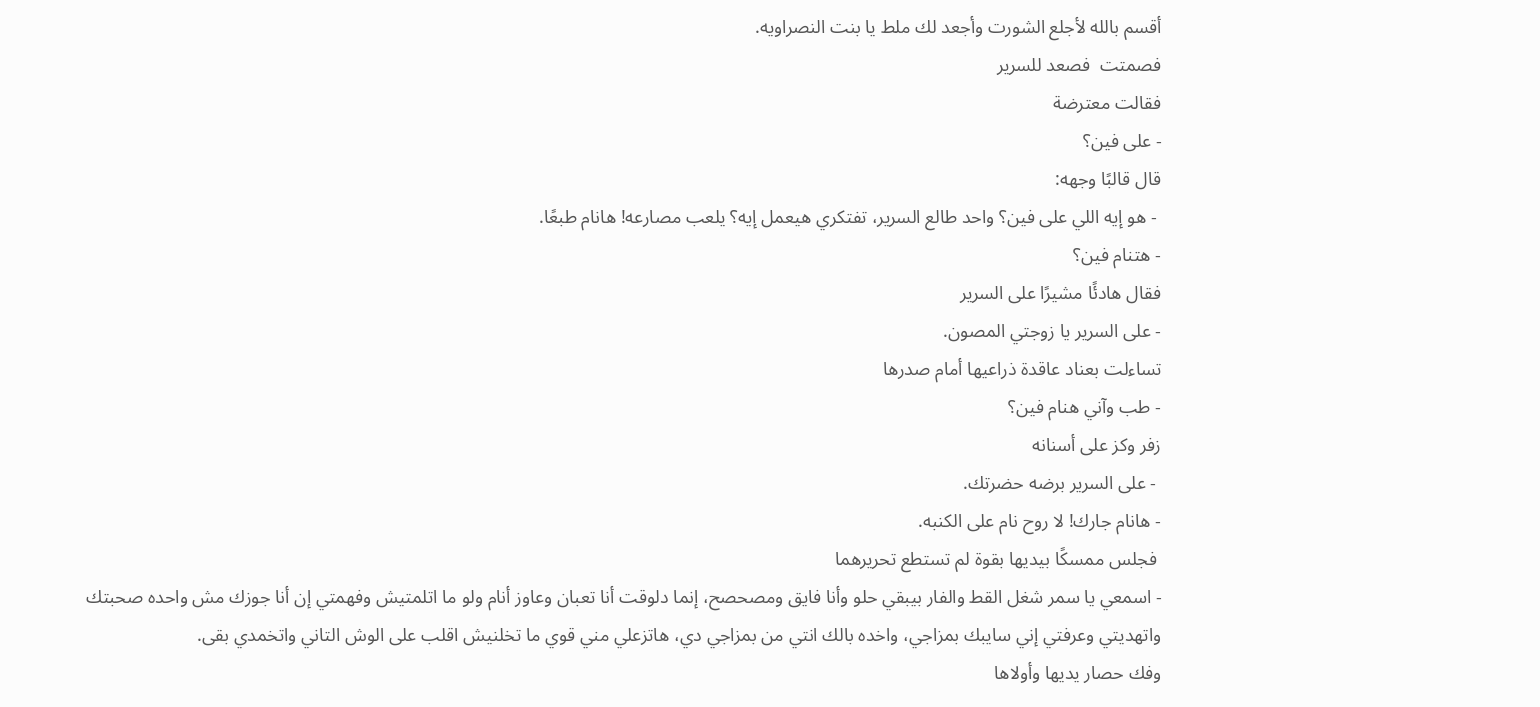أقسم بالله لأجلع الشورت وأجعد لك ملط يا بنت النصراويه.
فصمتت  فصعد للسرير
فقالت معترضة
- على فين؟
قال قالبًا وجهه:
 - هو إيه اللي على فين؟ واحد طالع السرير، تفتكري هيعمل إيه؟ يلعب مصارعه! هانام طبعًا.
- هتنام فين؟
فقال هادئًا مشيرًا على السرير
- على السرير يا زوجتي المصون.
تساءلت بعناد عاقدة ذراعيها أمام صدرها
- طب وآني هنام فين؟
زفر وكز على أسنانه
 - على السرير برضه حضرتك.
- هانام جارك! لا روح نام على الكنبه.
 فجلس ممسكًا بيديها بقوة لم تستطع تحريرهما
- اسمعي يا سمر شغل القط والفار بيبقي حلو وأنا فايق ومصحصح، إنما دلوقت أنا تعبان وعاوز أنام ولو ما اتلمتيش وفهمتي إن أنا جوزك مش واحده صحبتك  واتهديتي وعرفتي إني سايبك بمزاجي، واخده بالك انتي من بمزاجي دي، هاتزعلي مني قوي ما تخلنيش اقلب على الوش التاني واتخمدي بقى.
وفك حصار يديها وأولاها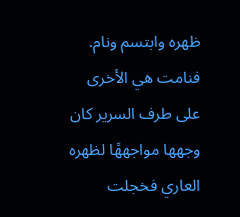ظهره وابتسم ونام.
فنامت هي الأخرى على طرف السرير كان وجهها مواجههًا لظهره العاري فخجلت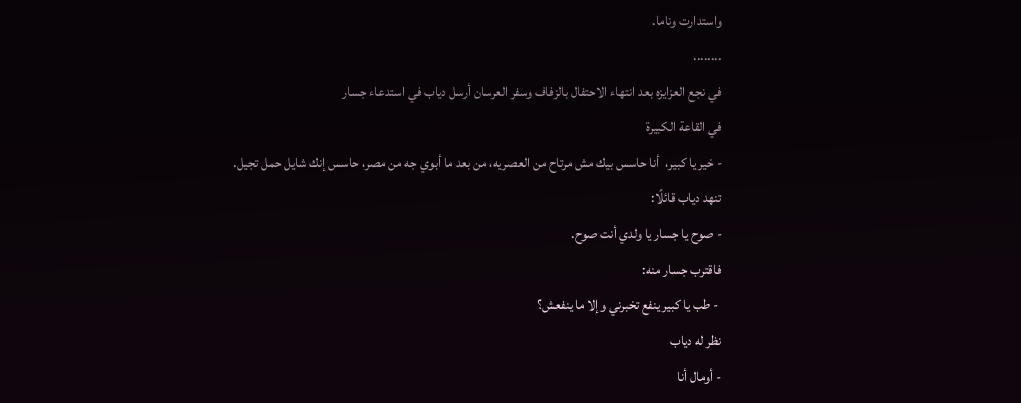واستدارت وناما.
........
في نجع العزايزه بعد انتهاء الاحتفال بالزفاف وسفر العرسان أرسل دياب في استدعاء جسار
في القاعة الكبيرة
- خير يا كبير،  أنا حاسس بيك مش مرتاح من العصريه، من بعد ما أبوي جه من مصر، حاسس إنك شايل حمل تجيل.
تنهد دياب قائلًا:
- صوح يا جسار يا ولدي أنت صوح.
فاقترب جسار منه:
 - طب يا كبير ينفع تخبرني وإلا ما ينفعش؟
نظر له دياب
- أومال أنا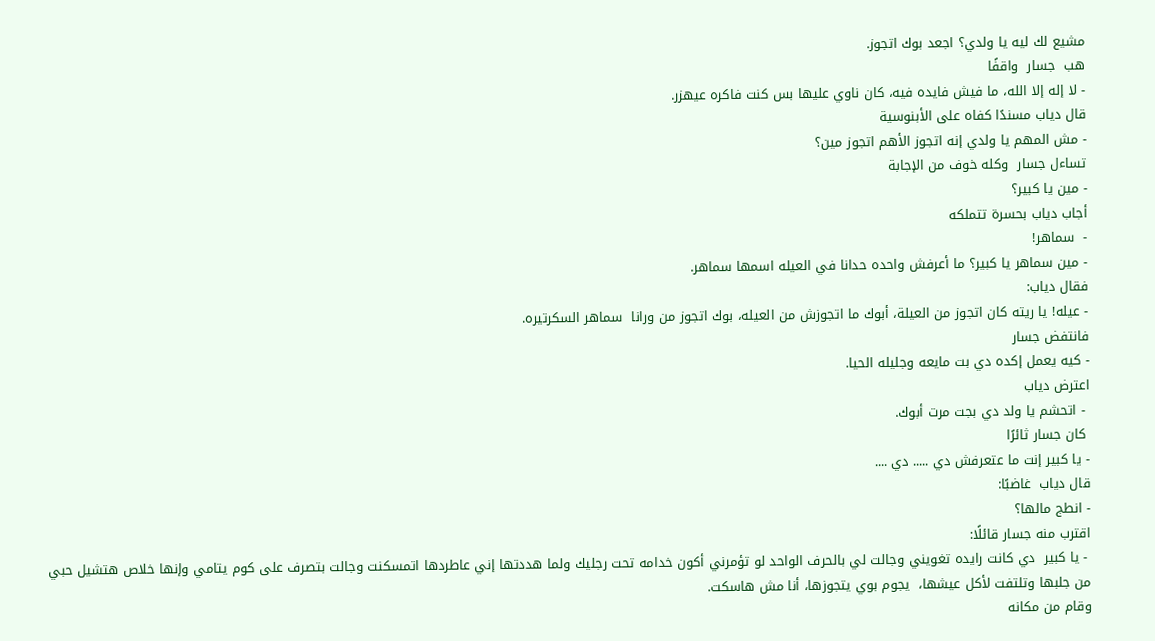مشيع لك ليه يا ولدي؟ اجعد بوك اتجوز.
هب  جسار  واقفًا
- لا إله إلا الله، ما فيش فايده فيه، كان ناوي عليها بس كنت فاكره عيهزر.
قال دياب مسندًا كفاه على الأبنوسية
- مش المهم يا ولدي إنه اتجوز الأهم اتجوز مين؟
تساءل جسار  وكله خوف من الإجابة
- مين يا كبير؟
أجاب دياب بحسرة تتملكه
-  سماهر!
- مين سماهر يا كبير؟ ما أعرفش واحده حدانا في العيله اسمها سماهر.
فقال دياب:
- عيله! يا ريته كان اتجوز من العيلة، أبوك ما اتجوزش من العيله، بوك اتجوز من ورانا  سماهر السكرتيره.
فانتفض جسار
- كيه يعمل إكده دي بت مايعه وجليله الحيا.
اعترض دياب
 - اتحشم يا ولد دي بجت مرت أبوك.
 كان جسار ثائرًا
- يا كبير إنت ما عتعرفش دي ..... دي ....
قال دياب  غاضبًا:
- انطج مالها؟
اقترب منه جسار قائلًا:
 - يا كبير  دي كانت رايده تغويني وجالت لي بالحرف الواحد لو تؤمرني أكون خدامه تحت رجليك ولما هددتها إني عاطردها اتمسكنت وجالت بتصرف على كوم يتامي وإنها خلاص هتشيل حبي من جلبها وتلتفت لأكل عيشها،  يجوم بوي يتجوزها، أنا مش هاسكت.
وقام من مكانه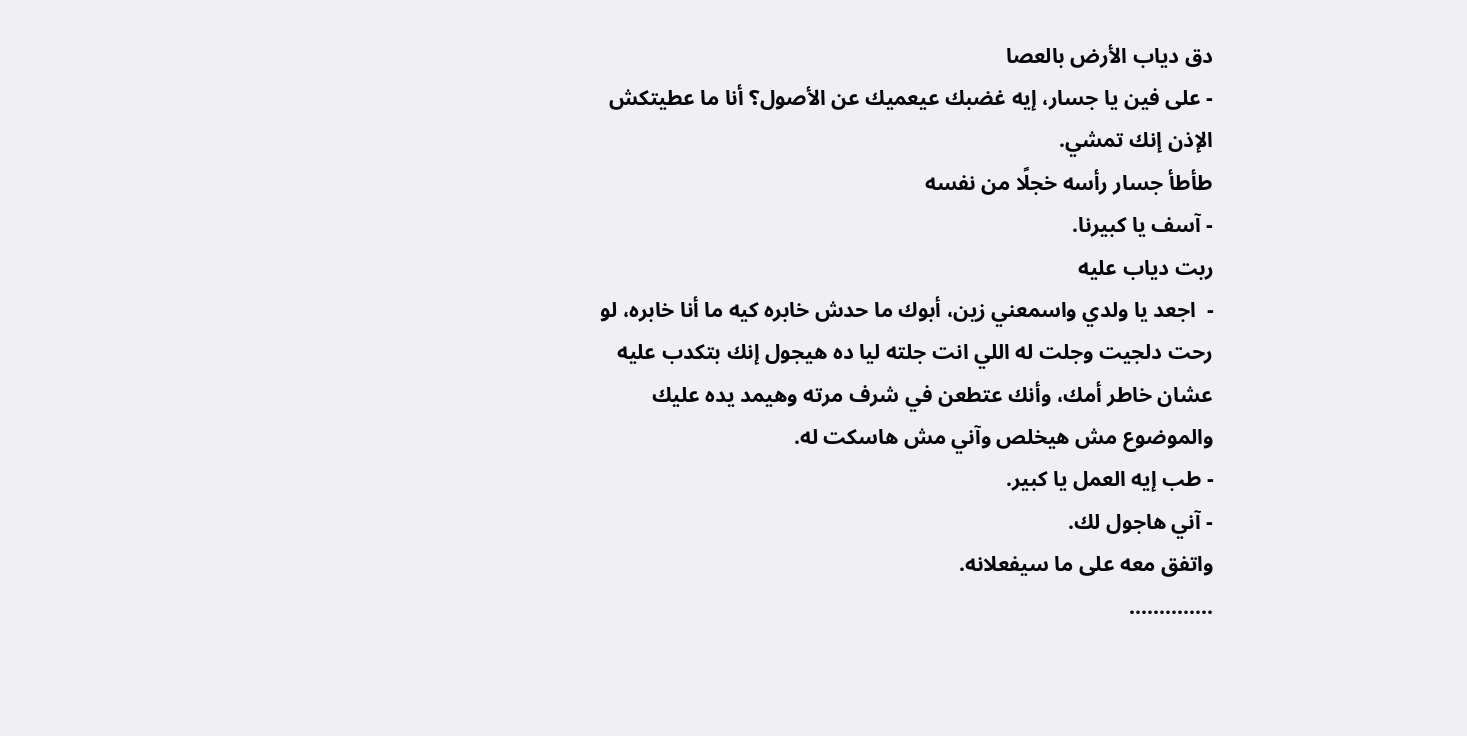دق دياب الأرض بالعصا
- على فين يا جسار، إيه غضبك عيعميك عن الأصول؟ أنا ما عطيتكش الإذن إنك تمشي.
طأطأ جسار رأسه خجلًا من نفسه
- آسف يا كبيرنا.
ربت دياب عليه
-  اجعد يا ولدي واسمعني زين، أبوك ما حدش خابره كيه ما أنا خابره، لو رحت دلجيت وجلت له اللي انت جلته ليا ده هيجول إنك بتكدب عليه عشان خاطر أمك، وأنك عتطعن في شرف مرته وهيمد يده عليك والموضوع مش هيخلص وآني مش هاسكت له.
- طب إيه العمل يا كبير.
- آني هاجول لك.
واتفق معه على ما سيفعلانه.
..............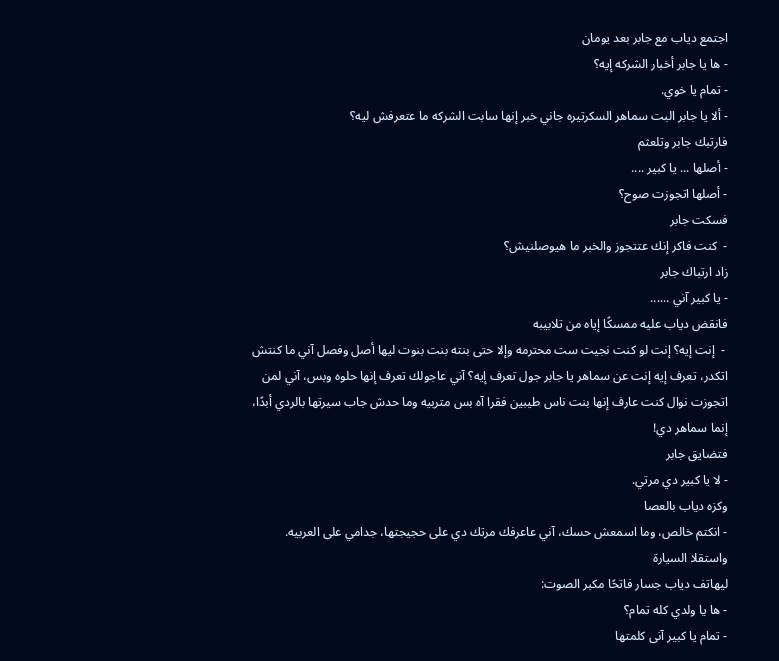اجتمع دياب مع جابر بعد يومان
- ها يا جابر أخبار الشركه إيه؟
- تمام يا خوي.
- ألا يا جابر البت سماهر السكرتيره جاني خبر إنها سابت الشركه ما عتعرفش ليه؟
فارتبك جابر وتلعثم
- أصلها ... يا كبير ....
- أصلها اتجوزت صوح؟
فسكت جابر
-  كنت فاكر إنك عتتجوز والخبر ما هيوصلنيش؟
زاد ارتباك جابر
- يا كبير آني ......
فانقض دياب عليه ممسكًا إياه من تلابيبه
 -  إنت إيه؟ إنت لو كنت نجيت ست محترمه وإلا حتى بنته بنت بنوت ليها أصل وفصل آني ما كنتش اتكدر، تعرف إيه إنت عن سماهر يا جابر جول تعرف إيه؟ آني عاجولك تعرف إنها حلوه وبس، آني لمن اتجوزت نوال كنت عارف إنها بنت ناس طيبين فقرا آه بس متربيه وما حدش جاب سيرتها بالردي أبدًا، إنما سماهر دي!
فتضايق جابر
- لا يا كبير دي مرتي.
وكزه دياب بالعصا
- انكتم خالص، وما اسمعش حسك، آني عاعرفك مرتك دي على حجيجتها، جدامي على العربيه.
واستقلا السيارة
ليهاتف دياب جسار فاتحًا مكبر الصوت:
- ها يا ولدي كله تمام؟
- تمام يا كبير آنى كلمتها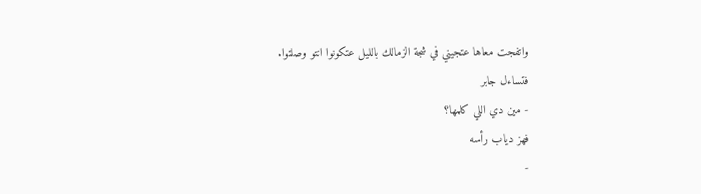واتفجت معاها عتجيني في شجة الزمالك بالليل عتكونوا انتو وصلتوا.
فتساءل جابر
- مين دي اللي كلمها؟
فهز دياب رأسه
-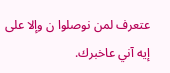عتعرف لمن نوصلوا ن وإلا على إيه آني عاخبرك.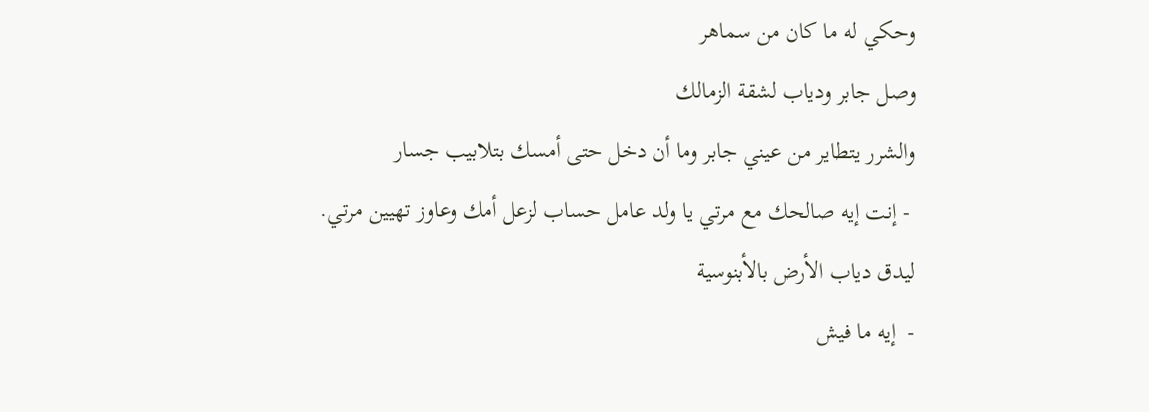وحكي له ما كان من سماهر
وصل جابر ودياب لشقة الزمالك
والشرر يتطاير من عيني جابر وما أن دخل حتى أمسك بتلابيب جسار
 - إنت إيه صالحك مع مرتي يا ولد عامل حساب لزعل أمك وعاوز تهيين مرتي.
ليدق دياب الأرض بالأبنوسية
-  إيه ما فيش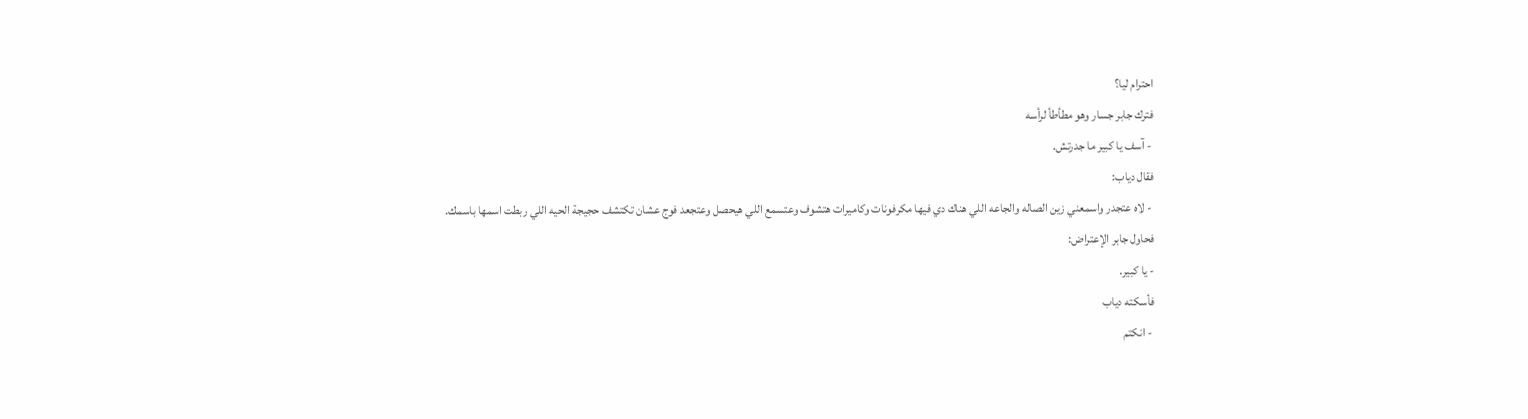احترام ليا؟
فترك جابر جسار وهو مطأطأ لرأسه
 - آسف يا كبير ما جدرتش.
فقال دياب:
 - لاه عتجدر واسمعني زين الصاله والجاعه اللي هناك دي فيها مكرفونات وكاميرات هتشوف وعتسمع اللي هيحصل وعتجعد فوج عشان تكتشف حجيجة الحيه اللي ربطت اسمها باسمك.
فحاول جابر الإعتراض:
- يا كبير.
فأسكته دياب
 - انكتم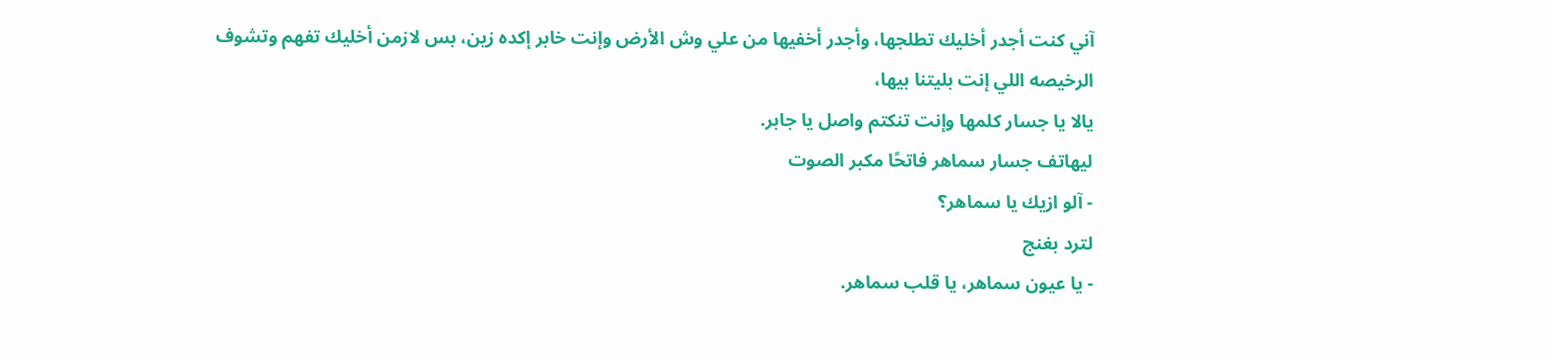آني كنت أجدر أخليك تطلجها، وأجدر أخفيها من علي وش الأرض وإنت خابر إكده زين، بس لازمن أخليك تفهم وتشوف الرخيصه اللي إنت بليتنا بيها،
يالا يا جسار كلمها وإنت تنكتم واصل يا جابر.
ليهاتف جسار سماهر فاتحًا مكبر الصوت
- آلو ازيك يا سماهر؟
لترد بغنج
- يا عيون سماهر، يا قلب سماهر.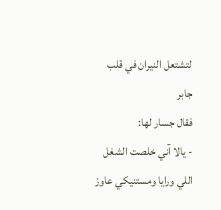لتشتعل النيران في قلب جابر
فقال جسار لها:
- يالا آني خلصت الشغل اللي ورايا ومستنيكي عاوز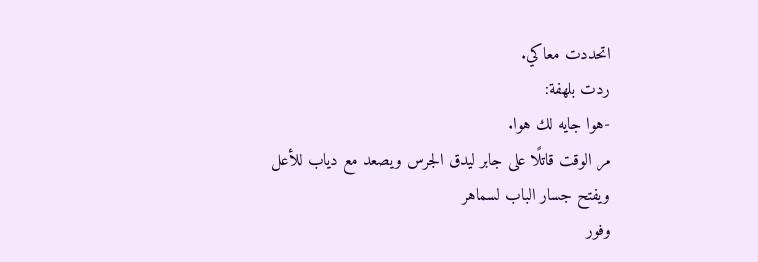اتحددت معاكي.
ردت بلهفة:
-هوا جايه لك هوا.
مر الوقت قاتلًا على جابر ليدق الجرس ويصعد مع دياب للأعل ويفتح جسار الباب لسماهر
وفور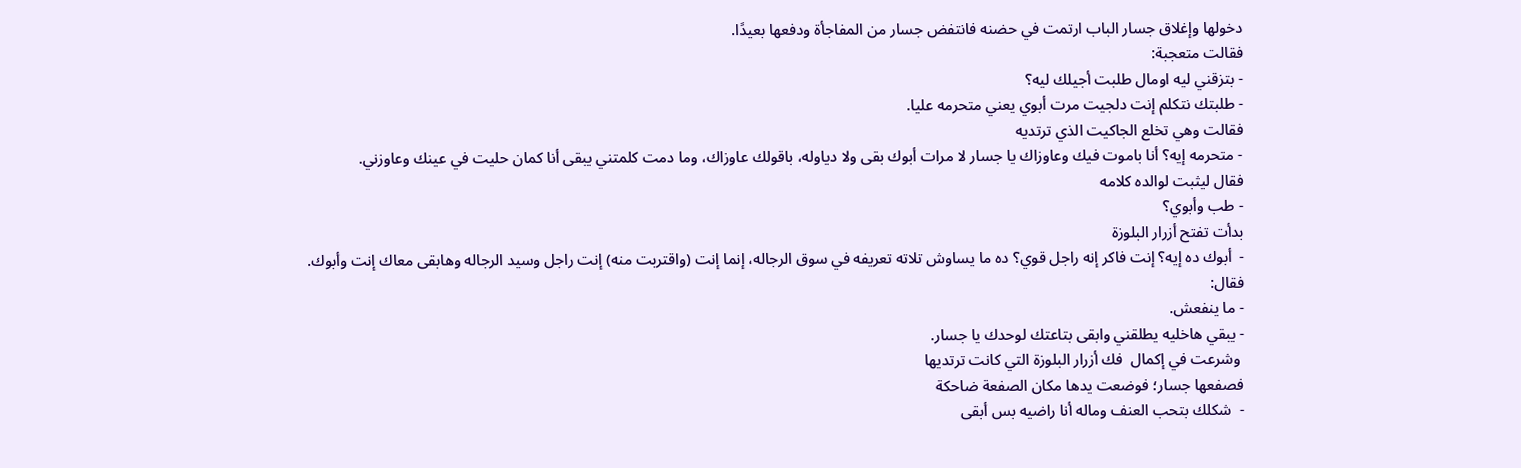دخولها وإغلاق جسار الباب ارتمت في حضنه فانتفض جسار من المفاجأة ودفعها بعيدًا.
فقالت متعجبة:
- بتزقني ليه اومال طلبت أجيلك ليه؟
- طلبتك نتكلم إنت دلجيت مرت أبوي يعني متحرمه عليا.
فقالت وهي تخلع الجاكيت الذي ترتديه
- متحرمه إيه؟ أنا باموت فيك وعاوزاك يا جسار لا مرات أبوك بقى ولا دياوله، باقولك عاوزاك، وما دمت كلمتني يبقى أنا كمان حليت في عينك وعاوزني.
فقال ليثبت لوالده كلامه
- طب وأبوي؟
بدأت تفتح أزرار البلوزة
-  أبوك ده إيه؟ إنت فاكر إنه راجل قوي؟ ده ما يساوش تلاته تعريفه في سوق الرجاله، إنما إنت (واقتربت منه) إنت راجل وسيد الرجاله وهابقى معاك إنت وأبوك.
فقال:
- ما ينفعش.
- يبقي هاخليه يطلقني وابقى بتاعتك لوحدك يا جسار.
 وشرعت في إكمال  فك أزرار البلوزة التي كانت ترتديها
فصفعها جسار؛ فوضعت يدها مكان الصفعة ضاحكة
-  شكلك بتحب العنف وماله أنا راضيه بس أبقى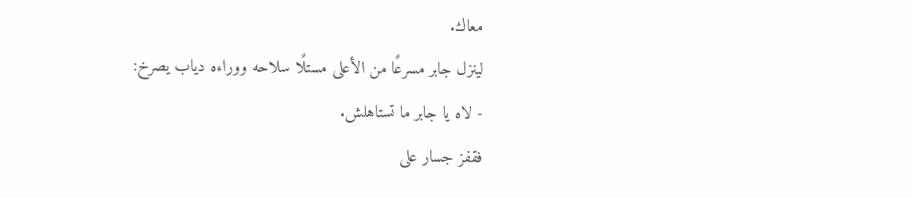معاك.
لينزل جابر مسرعًا من الأعلى مستلًا سلاحه ووراءه دياب يصرخ:
- لاه يا جابر ما تستاهلش.
فقفز جسار على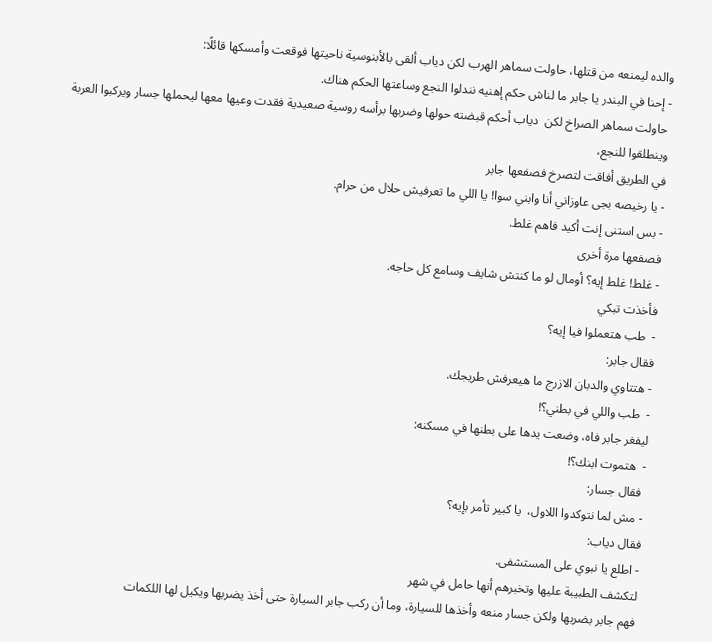والده ليمنعه من قتلها، حاولت سماهر الهرب لكن دياب ألقى بالأبنوسية ناحيتها فوقعت وأمسكها قائلًا:
- إحنا في البندر يا جابر ما لناش حكم إهنيه نندلوا النجع وساعتها الحكم هناك.
 حاولت سماهر الصراخ لكن  دياب أحكم قبضته حولها وضربها برأسه روسية صعيدية فقدت وعيها معها ليحملها جسار ويركبوا العربة وينطلقوا للنجع،
في الطريق أفاقت لتصرخ فصفعها جابر
- يا رخيصه بجى عاوزاني أنا وابني سوا! يا اللي ما تعرفيش حلال من حرام.
- بس استنى إنت أكيد فاهم غلط.
فصفعها مرة أخرى
- غلط! غلط إيه؟ أومال لو ما كنتش شايف وسامع كل حاجه.
فأخذت تبكي
-  طب هتعملوا فيا إيه؟
فقال جابر:
- هتتاوي والدبان الازرج ما هيعرفش طريجك.
-  طب واللي في بطني؟!
ليفغر جابر فاه، وضعت يدها على بطنها في مسكنه:
-  هتموت ابنك؟!
 فقال جسار:
- مش لما نتوكدوا اللاول،  يا كبير تأمر بإيه؟
فقال دياب:
- اطلع يا نبوي على المستشفى.
لتكشف الطبيبة عليها وتخبرهم أنها حامل في شهر
فهم جابر بضربها ولكن جسار منعه وأخذها للسيارة، وما أن ركب جابر السيارة حتى أخذ يضربها ويكيل لها اللكمات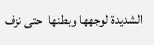الشديدة لوجهها وبطنها  حتى نزف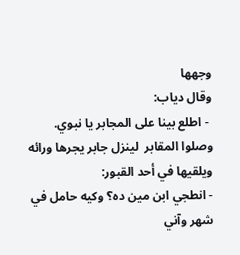وجهها
وقال دياب:
 - اطلع بينا على المجابر يا نبوي.
وصلوا المقابر  لينزل جابر يجرها ورائه
ويلقيها في أحد القبور:
- انطجي ابن مين ده؟ وكيه حامل في شهر وآني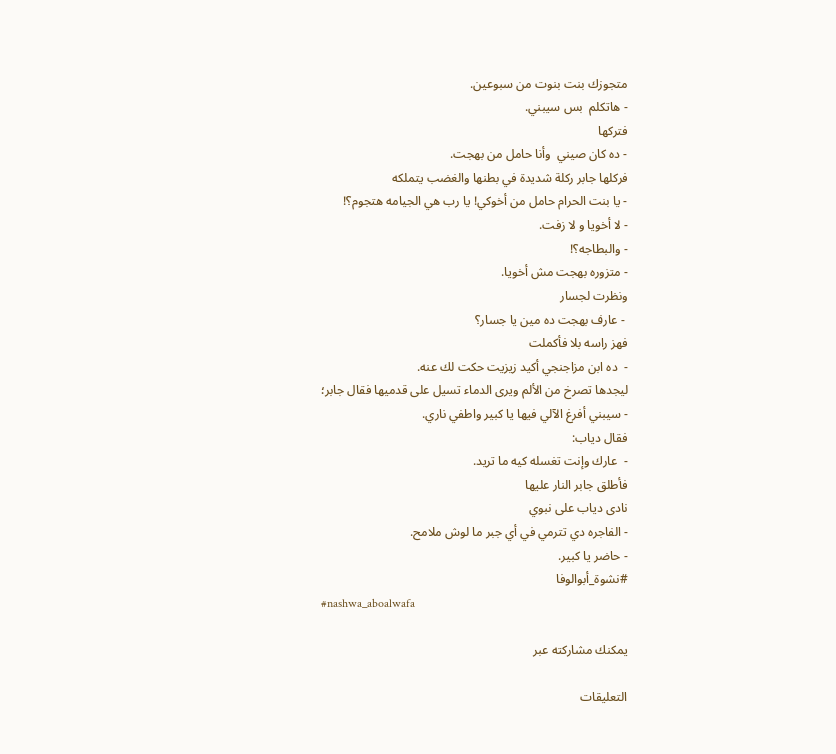متجوزك بنت بنوت من سبوعين.
- هاتكلم  بس سيبني.
فتركها
- ده كان صيني  وأنا حامل من بهجت.
فركلها جابر ركلة شديدة في بطنها والغضب يتملكه
- يا بنت الحرام حامل من أخوكي! يا رب هي الجيامه هتجوم؟!
- لا أخويا و لا زفت.
- والبطاجه؟!
- متزوره بهجت مش أخويا.
ونظرت لجسار
 - عارف بهجت ده مين يا جسار؟
فهز راسه بلا فأكملت
-  ده ابن مزاجنجي أكيد زيزيت حكت لك عنه.
ليجدها تصرخ من الألم ويرى الدماء تسيل على قدميها فقال جابر؛
- سيبني أفرغ الآلي فيها يا كبير واطفي ناري.
فقال دياب:
-  عارك وإنت تغسله كيه ما تريد.
فأطلق جابر النار عليها
نادى دياب على نبوي
- الفاجره دي تترمي في أي جبر ما لوش ملامح.
- حاضر يا كبير.
#نشوة_أبوالوفا
#nashwa_aboalwafa

يمكنك مشاركته عبر

التعليقات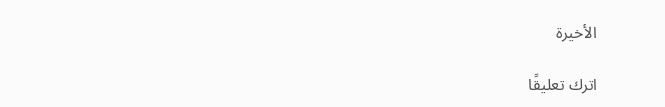الأخيرة

اترك تعليقًا